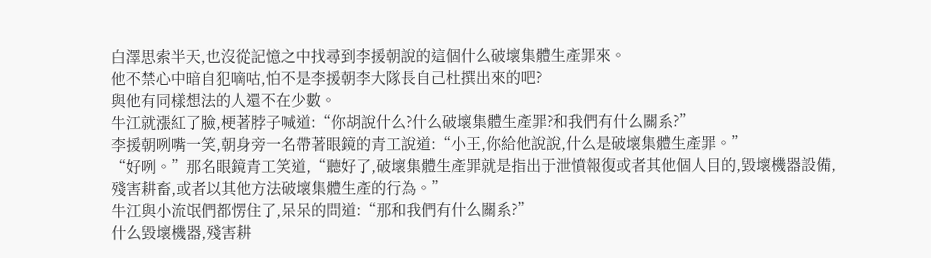白澤思索半天,也沒從記憶之中找尋到李援朝說的這個什么破壞集體生產罪來。
他不禁心中暗自犯嘀咕,怕不是李援朝李大隊長自己杜撰出來的吧?
與他有同樣想法的人還不在少數。
牛江就漲紅了臉,梗著脖子喊道:“你胡說什么?什么破壞集體生產罪?和我們有什么關系?”
李援朝咧嘴一笑,朝身旁一名帶著眼鏡的青工說道:“小王,你給他說說,什么是破壞集體生產罪。”
“好咧。”那名眼鏡青工笑道,“聽好了,破壞集體生產罪就是指出于泄憤報復或者其他個人目的,毀壞機器設備,殘害耕畜,或者以其他方法破壞集體生產的行為。”
牛江與小流氓們都愣住了,呆呆的問道:“那和我們有什么關系?”
什么毀壞機器,殘害耕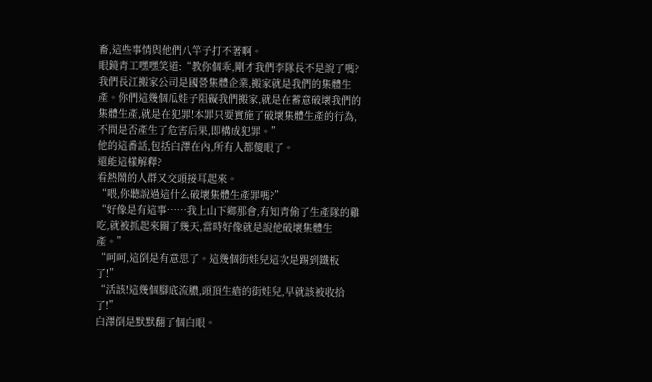畜,這些事情與他們八竿子打不著啊。
眼鏡青工嘿嘿笑道:“教你個乖,剛才我們李隊長不是說了嗎?我們長江搬家公司是國營集體企業,搬家就是我們的集體生產。你們這幾個瓜娃子阻礙我們搬家,就是在蓄意破壞我們的集體生產,就是在犯罪!本罪只要實施了破壞集體生產的行為,不問是否產生了危害后果,即構成犯罪。”
他的這番話,包括白澤在內,所有人都傻眼了。
還能這樣解釋?
看熱鬧的人群又交頭接耳起來。
“喂,你聽說過這什么破壞集體生產罪嗎?”
“好像是有這事……我上山下鄉那會,有知青偷了生產隊的雞吃,就被抓起來關了幾天,當時好像就是說他破壞集體生產。”
“呵呵,這倒是有意思了。這幾個街娃兒這次是踢到鐵板了!”
“活該!這幾個腳底流膿,頭頂生瘡的街娃兒,早就該被收拾了!”
白澤倒是默默翻了個白眼。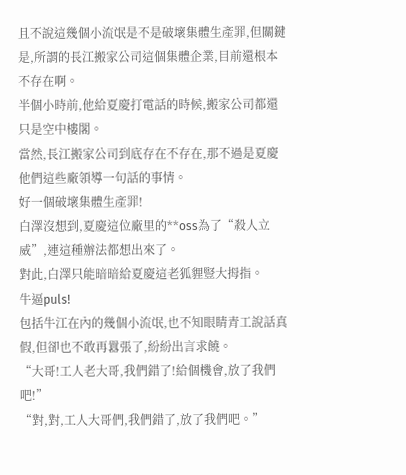且不說這幾個小流氓是不是破壞集體生產罪,但關鍵是,所謂的長江搬家公司這個集體企業,目前還根本不存在啊。
半個小時前,他給夏慶打電話的時候,搬家公司都還只是空中樓閣。
當然,長江搬家公司到底存在不存在,那不過是夏慶他們這些廠領導一句話的事情。
好一個破壞集體生產罪!
白澤沒想到,夏慶這位廠里的**oss為了“殺人立威”,連這種辦法都想出來了。
對此,白澤只能暗暗給夏慶這老狐貍豎大拇指。
牛逼puls!
包括牛江在內的幾個小流氓,也不知眼睛青工說話真假,但卻也不敢再囂張了,紛紛出言求饒。
“大哥!工人老大哥,我們錯了!給個機會,放了我們吧!”
“對,對,工人大哥們,我們錯了,放了我們吧。”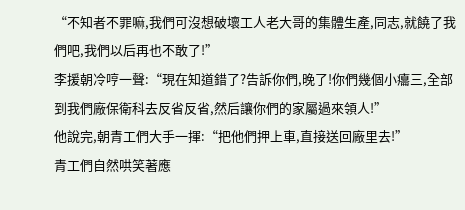“不知者不罪嘛,我們可沒想破壞工人老大哥的集體生產,同志,就饒了我們吧,我們以后再也不敢了!”
李援朝冷哼一聲:“現在知道錯了?告訴你們,晚了!你們幾個小癟三,全部到我們廠保衛科去反省反省,然后讓你們的家屬過來領人!”
他說完,朝青工們大手一揮:“把他們押上車,直接送回廠里去!”
青工們自然哄笑著應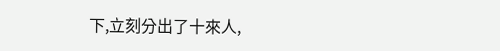下,立刻分出了十來人,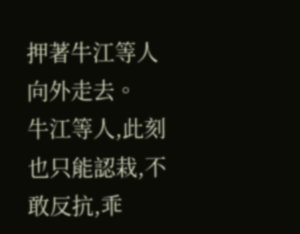押著牛江等人向外走去。
牛江等人,此刻也只能認栽,不敢反抗,乖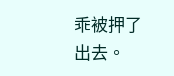乖被押了出去。